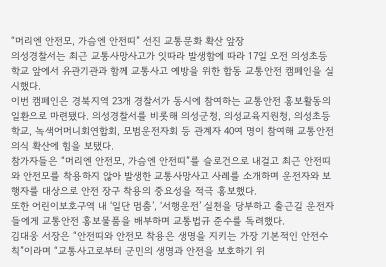“머리엔 안전모, 가슴엔 안전띠” 선진 교통문화 확산 앞장
의성경찰서는 최근 교통사망사고가 잇따라 발생함에 따라 17일 오전 의성초등학교 앞에서 유관기관과 함께 교통사고 예방을 위한 합동 교통안전 캠페인을 실시했다.
이번 캠페인은 경북지역 23개 경찰서가 동시에 참여하는 교통안전 홍보활동의 일환으로 마련됐다. 의성경찰서를 비롯해 의성군청, 의성교육지원청, 의성초등학교, 녹색어머니회연합회, 모범운전자회 등 관계자 40여 명이 참여해 교통안전 의식 확산에 힘을 보탰다.
참가자들은 “머리엔 안전모, 가슴엔 안전띠”를 슬로건으로 내걸고 최근 안전띠와 안전모를 착용하지 않아 발생한 교통사망사고 사례를 소개하며 운전자와 보행자를 대상으로 안전 장구 착용의 중요성을 적극 홍보했다.
또한 어린이보호구역 내 ‘일단 멈춤’, ‘서행운전’ 실천을 당부하고 출근길 운전자들에게 교통안전 홍보물품을 배부하며 교통법규 준수를 독려했다.
김대웅 서장은 “안전띠와 안전모 착용은 생명을 지키는 가장 기본적인 안전수칙”이라며 “교통사고로부터 군민의 생명과 안전을 보호하기 위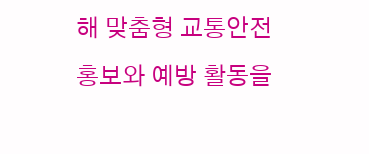해 맞춤형 교통안전 홍보와 예방 활동을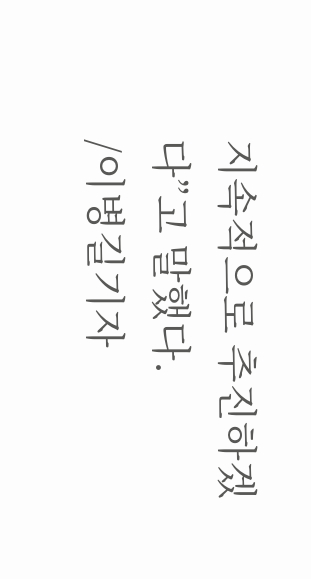지속적으로 추진하겠다”고 말했다.
/이병길기자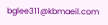bglee311@kbmaeil.com